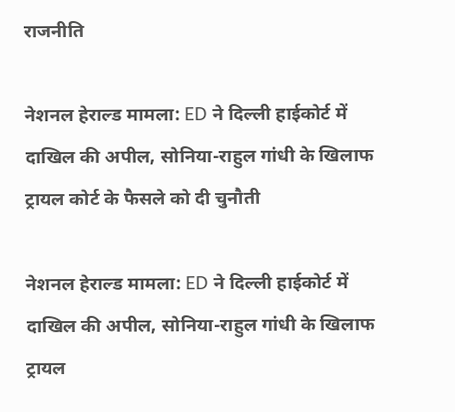राजनीति

नेशनल हेराल्ड मामला: ED ने दिल्ली हाईकोर्ट में दाखिल की अपील, सोनिया-राहुल गांधी के खिलाफ ट्रायल कोर्ट के फैसले को दी चुनौती

नेशनल हेराल्ड मामला: ED ने दिल्ली हाईकोर्ट में दाखिल की अपील, सोनिया-राहुल गांधी के खिलाफ ट्रायल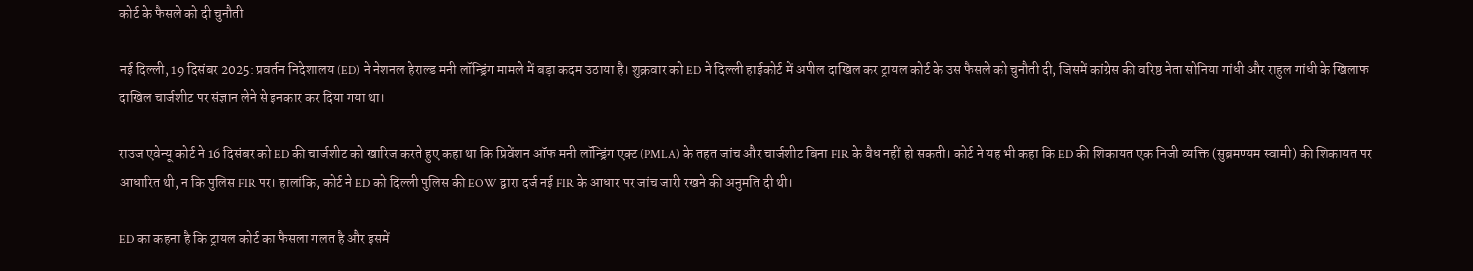कोर्ट के फैसले को दी चुनौती

नई दिल्ली, 19 दिसंबर 2025: प्रवर्तन निदेशालय (ED) ने नेशनल हेराल्ड मनी लॉन्ड्रिंग मामले में बड़ा कदम उठाया है। शुक्रवार को ED ने दिल्ली हाईकोर्ट में अपील दाखिल कर ट्रायल कोर्ट के उस फैसले को चुनौती दी, जिसमें कांग्रेस की वरिष्ठ नेता सोनिया गांधी और राहुल गांधी के खिलाफ दाखिल चार्जशीट पर संज्ञान लेने से इनकार कर दिया गया था।

राउज एवेन्यू कोर्ट ने 16 दिसंबर को ED की चार्जशीट को खारिज करते हुए कहा था कि प्रिवेंशन ऑफ मनी लॉन्ड्रिंग एक्ट (PMLA) के तहत जांच और चार्जशीट बिना FIR के वैध नहीं हो सकती। कोर्ट ने यह भी कहा कि ED की शिकायत एक निजी व्यक्ति (सुब्रमण्यम स्वामी) की शिकायत पर आधारित थी, न कि पुलिस FIR पर। हालांकि, कोर्ट ने ED को दिल्ली पुलिस की EOW द्वारा दर्ज नई FIR के आधार पर जांच जारी रखने की अनुमति दी थी।

ED का कहना है कि ट्रायल कोर्ट का फैसला गलत है और इसमें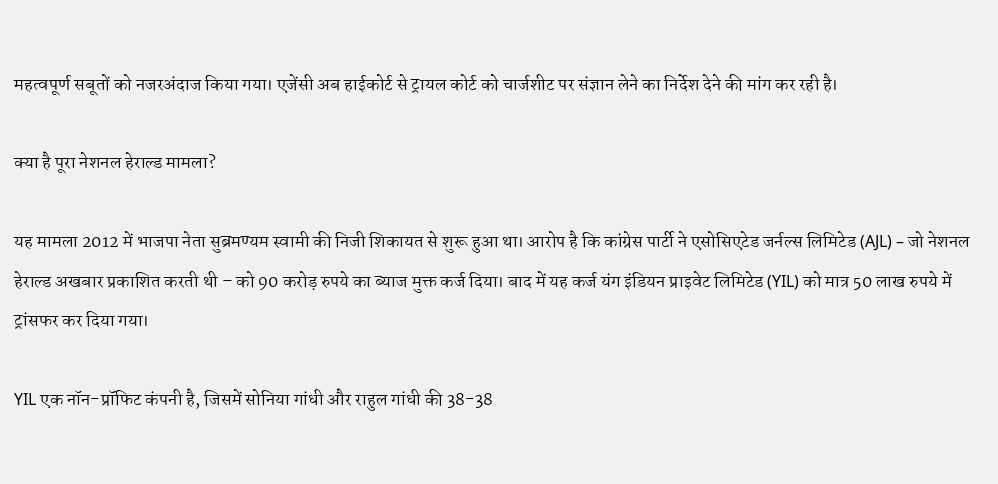महत्वपूर्ण सबूतों को नजरअंदाज किया गया। एजेंसी अब हाईकोर्ट से ट्रायल कोर्ट को चार्जशीट पर संज्ञान लेने का निर्देश देने की मांग कर रही है।

क्या है पूरा नेशनल हेराल्ड मामला?

यह मामला 2012 में भाजपा नेता सुब्रमण्यम स्वामी की निजी शिकायत से शुरू हुआ था। आरोप है कि कांग्रेस पार्टी ने एसोसिएटेड जर्नल्स लिमिटेड (AJL) – जो नेशनल हेराल्ड अखबार प्रकाशित करती थी – को 90 करोड़ रुपये का ब्याज मुक्त कर्ज दिया। बाद में यह कर्ज यंग इंडियन प्राइवेट लिमिटेड (YIL) को मात्र 50 लाख रुपये में ट्रांसफर कर दिया गया।

YIL एक नॉन-प्रॉफिट कंपनी है, जिसमें सोनिया गांधी और राहुल गांधी की 38-38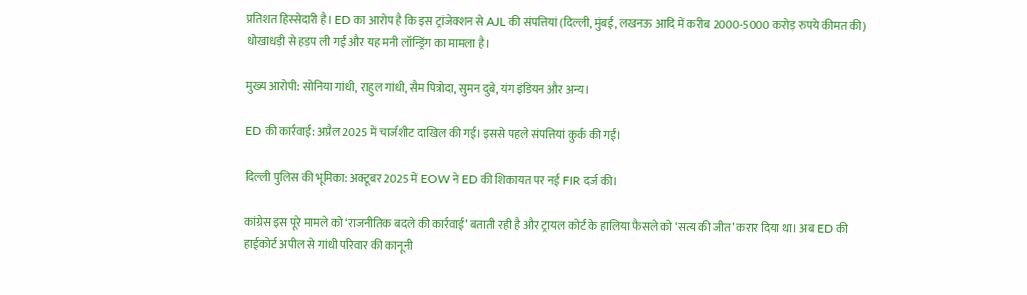प्रतिशत हिस्सेदारी है। ED का आरोप है कि इस ट्रांजेक्शन से AJL की संपत्तियां (दिल्ली, मुंबई, लखनऊ आदि में करीब 2000-5000 करोड़ रुपये कीमत की) धोखाधड़ी से हड़प ली गईं और यह मनी लॉन्ड्रिंग का मामला है।

मुख्य आरोपी: सोनिया गांधी, राहुल गांधी, सैम पित्रोदा, सुमन दुबे, यंग इंडियन और अन्य।

ED की कार्रवाई: अप्रैल 2025 में चार्जशीट दाखिल की गई। इससे पहले संपत्तियां कुर्क की गईं।

दिल्ली पुलिस की भूमिका: अक्टूबर 2025 में EOW ने ED की शिकायत पर नई FIR दर्ज की।

कांग्रेस इस पूरे मामले को ‘राजनीतिक बदले की कार्रवाई’ बताती रही है और ट्रायल कोर्ट के हालिया फैसले को ‘सत्य की जीत’ करार दिया था। अब ED की हाईकोर्ट अपील से गांधी परिवार की कानूनी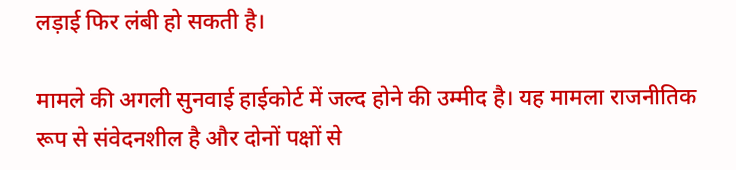लड़ाई फिर लंबी हो सकती है।

मामले की अगली सुनवाई हाईकोर्ट में जल्द होने की उम्मीद है। यह मामला राजनीतिक रूप से संवेदनशील है और दोनों पक्षों से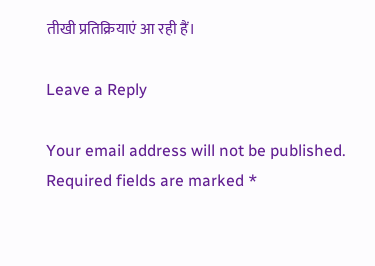तीखी प्रतिक्रियाएं आ रही हैं।

Leave a Reply

Your email address will not be published. Required fields are marked *